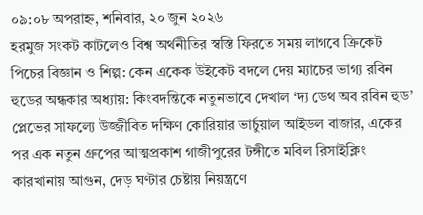০৯:০৮ অপরাহ্ন, শনিবার, ২০ জুন ২০২৬
হরমুজ সংকট কাটলেও বিশ্ব অর্থনীতির স্বস্তি ফিরতে সময় লাগবে ক্রিকেট পিচের বিজ্ঞান ও শিল্প: কেন একেক উইকেট বদলে দেয় ম্যাচের ভাগ্য রবিন হুডের অন্ধকার অধ্যায়: কিংবদন্তিকে নতুনভাবে দেখাল ‘দ্য ডেথ অব রবিন হুড’ প্লেভের সাফল্যে উজ্জীবিত দক্ষিণ কোরিয়ার ভার্চুয়াল আইডল বাজার, একের পর এক নতুন গ্রুপের আত্মপ্রকাশ গাজীপুরের টঙ্গীতে মবিল রিসাইক্লিং কারখানায় আগুন, দেড় ঘণ্টার চেষ্টায় নিয়ন্ত্রণে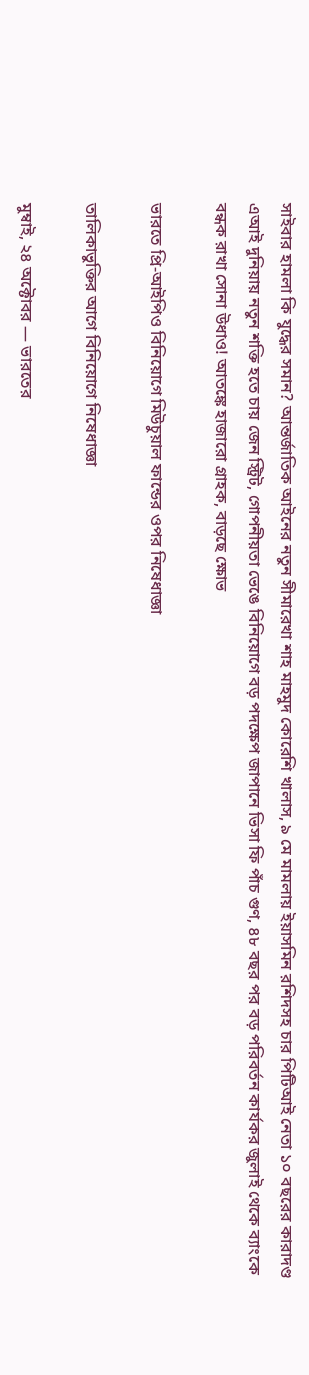সাইবার হামলা কি যুদ্ধের সমান? আন্তর্জাতিক আইনের নতুন সীমারেখা শাহ মাহমুদ কোরেশি খালাস, ৯ মে মামলায় ইয়াসমিন রশিদসহ চার পিটিআই নেতা ১০ বছরের কারাদণ্ড এআই দুনিয়ায় নতুন শক্তি হতে চায় জেন স্ট্রিট, গোপনীয়তা ভেঙে বিনিয়োগে বড় পদক্ষেপ জাপানে ভিসা ফি পাঁচ গুণ, ৪৮ বছর পর বড় পরিবর্তন কার্যকর জুলাই থেকে ব্যাংকে বন্ধক রাখা সোনা উধাও! আতঙ্কে হাজারো গ্রাহক, বাড়ছে ক্ষোভ

ভারতে প্রি-আইপিও বিনিয়োগে মিউচুয়াল ফান্ডের ওপর নিষেধাজ্ঞা

তালিকাভুক্তির আগে বিনিয়োগে নিষেধাজ্ঞা

মুম্বাই, ২৪ অক্টোবর — ভারতের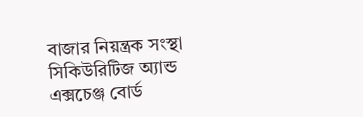বাজার নিয়ন্ত্রক সংস্থা সিকিউরিটিজ অ্যান্ড এক্সচেঞ্জ বোর্ড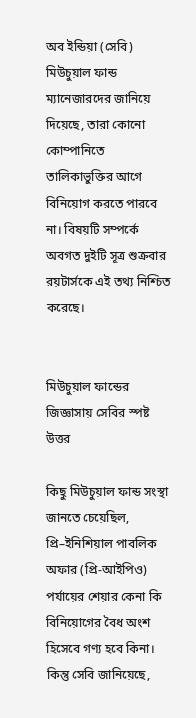অব ইন্ডিয়া (সেবি) মিউচুয়াল ফান্ড ম্যানেজারদের জানিয়ে দিয়েছে, তারা কোনো কোম্পানিতে তালিকাভুক্তির আগে বিনিয়োগ করতে পারবে না। বিষয়টি সম্পর্কে অবগত দুইটি সূত্র শুক্রবার রয়টার্সকে এই তথ্য নিশ্চিত করেছে।


মিউচুয়াল ফান্ডের জিজ্ঞাসায় সেবির স্পষ্ট উত্তর

কিছু মিউচুয়াল ফান্ড সংস্থা জানতে চেয়েছিল, প্রি–ইনিশিয়াল পাবলিক অফার (প্রি-আইপিও) পর্যায়ের শেয়ার কেনা কি বিনিয়োগের বৈধ অংশ হিসেবে গণ্য হবে কিনা। কিন্তু সেবি জানিয়েছে,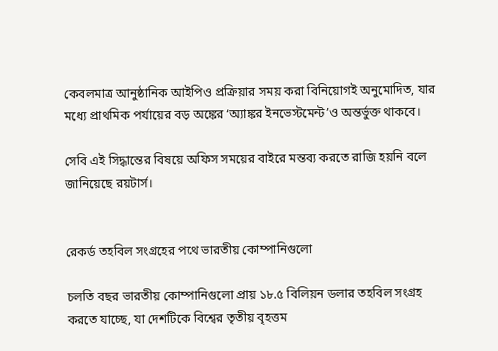কেবলমাত্র আনুষ্ঠানিক আইপিও প্রক্রিয়ার সময় করা বিনিয়োগই অনুমোদিত, যার মধ্যে প্রাথমিক পর্যায়ের বড় অঙ্কের ‘অ্যাঙ্কর ইনভেস্টমেন্ট’ও অন্তর্ভুক্ত থাকবে।

সেবি এই সিদ্ধান্তের বিষয়ে অফিস সময়ের বাইরে মন্তব্য করতে রাজি হয়নি বলে জানিয়েছে রয়টার্স।


রেকর্ড তহবিল সংগ্রহের পথে ভারতীয় কোম্পানিগুলো

চলতি বছর ভারতীয় কোম্পানিগুলো প্রায় ১৮.৫ বিলিয়ন ডলার তহবিল সংগ্রহ করতে যাচ্ছে, যা দেশটিকে বিশ্বের তৃতীয় বৃহত্তম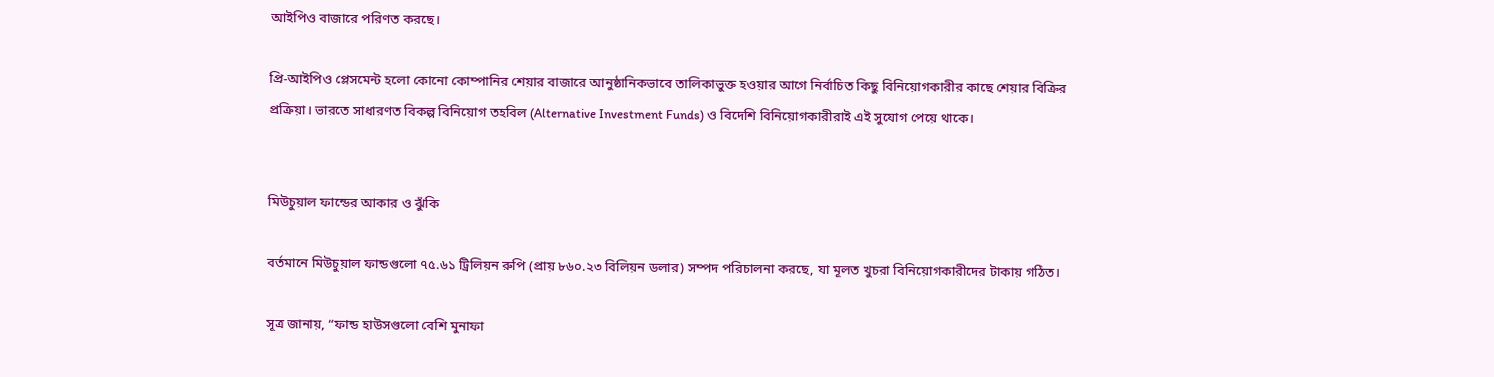আইপিও বাজারে পরিণত করছে।

প্রি-আইপিও প্লেসমেন্ট হলো কোনো কোম্পানির শেয়ার বাজারে আনুষ্ঠানিকভাবে তালিকাভুক্ত হওয়ার আগে নির্বাচিত কিছু বিনিয়োগকারীর কাছে শেয়ার বিক্রির প্রক্রিয়া। ভারতে সাধারণত বিকল্প বিনিয়োগ তহবিল (Alternative Investment Funds) ও বিদেশি বিনিয়োগকারীরাই এই সুযোগ পেয়ে থাকে।


মিউচুয়াল ফান্ডের আকার ও ঝুঁকি

বর্তমানে মিউচুয়াল ফান্ডগুলো ৭৫.৬১ ট্রিলিয়ন রুপি (প্রায় ৮৬০.২৩ বিলিয়ন ডলার) সম্পদ পরিচালনা করছে, যা মূলত খুচরা বিনিয়োগকারীদের টাকায় গঠিত।

সূত্র জানায়, “ফান্ড হাউসগুলো বেশি মুনাফা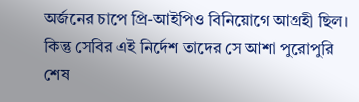অর্জনের চাপে প্রি-আইপিও বিনিয়োগে আগ্রহী ছিল। কিন্তু সেবির এই নির্দেশ তাদের সে আশা পুরোপুরি শেষ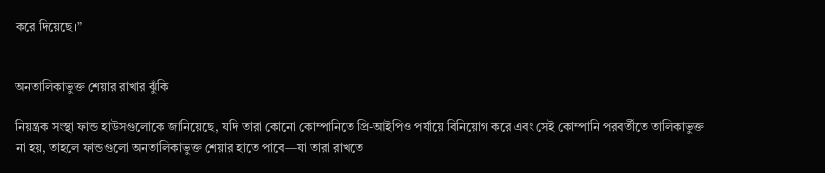করে দিয়েছে।”


অনতালিকাভুক্ত শেয়ার রাখার ঝুঁকি

নিয়ন্ত্রক সংস্থা ফান্ড হাউসগুলোকে জানিয়েছে, যদি তারা কোনো কোম্পানিতে প্রি-আইপিও পর্যায়ে বিনিয়োগ করে এবং সেই কোম্পানি পরবর্তীতে তালিকাভুক্ত না হয়, তাহলে ফান্ডগুলো অনতালিকাভুক্ত শেয়ার হাতে পাবে—যা তারা রাখতে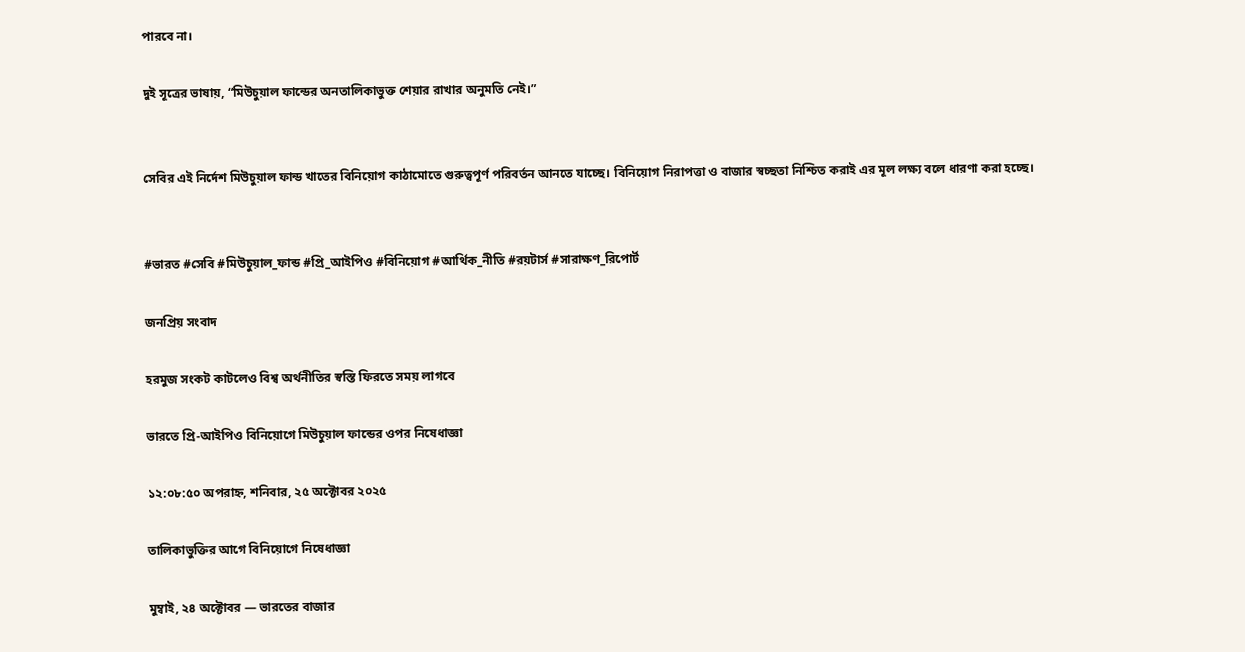পারবে না।

দুই সূত্রের ভাষায়, “মিউচুয়াল ফান্ডের অনতালিকাভুক্ত শেয়ার রাখার অনুমতি নেই।”


সেবির এই নির্দেশ মিউচুয়াল ফান্ড খাতের বিনিয়োগ কাঠামোতে গুরুত্বপূর্ণ পরিবর্তন আনতে যাচ্ছে। বিনিয়োগ নিরাপত্তা ও বাজার স্বচ্ছতা নিশ্চিত করাই এর মূল লক্ষ্য বলে ধারণা করা হচ্ছে।


#ভারত #সেবি #মিউচুয়াল_ফান্ড #প্রি_আইপিও #বিনিয়োগ #আর্থিক_নীতি #রয়টার্স #সারাক্ষণ_রিপোর্ট

জনপ্রিয় সংবাদ

হরমুজ সংকট কাটলেও বিশ্ব অর্থনীতির স্বস্তি ফিরতে সময় লাগবে

ভারতে প্রি-আইপিও বিনিয়োগে মিউচুয়াল ফান্ডের ওপর নিষেধাজ্ঞা

১২:০৮:৫০ অপরাহ্ন, শনিবার, ২৫ অক্টোবর ২০২৫

তালিকাভুক্তির আগে বিনিয়োগে নিষেধাজ্ঞা

মুম্বাই, ২৪ অক্টোবর — ভারতের বাজার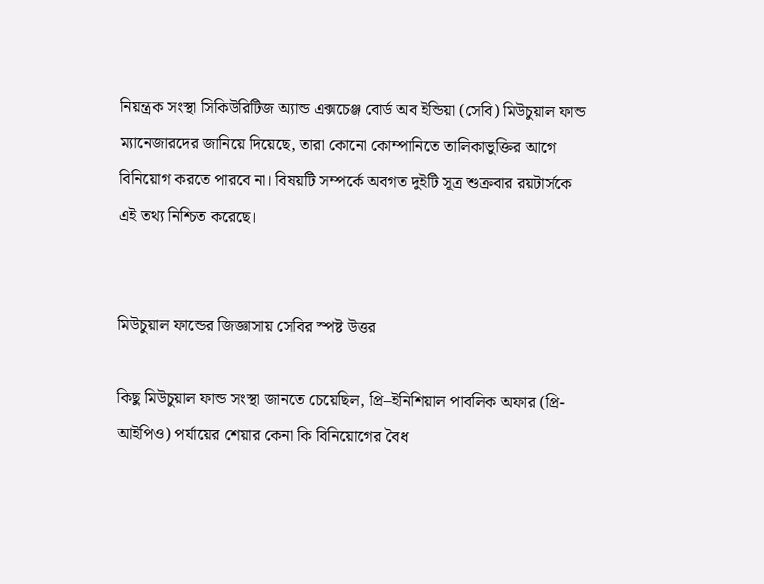নিয়ন্ত্রক সংস্থা সিকিউরিটিজ অ্যান্ড এক্সচেঞ্জ বোর্ড অব ইন্ডিয়া (সেবি) মিউচুয়াল ফান্ড ম্যানেজারদের জানিয়ে দিয়েছে, তারা কোনো কোম্পানিতে তালিকাভুক্তির আগে বিনিয়োগ করতে পারবে না। বিষয়টি সম্পর্কে অবগত দুইটি সূত্র শুক্রবার রয়টার্সকে এই তথ্য নিশ্চিত করেছে।


মিউচুয়াল ফান্ডের জিজ্ঞাসায় সেবির স্পষ্ট উত্তর

কিছু মিউচুয়াল ফান্ড সংস্থা জানতে চেয়েছিল, প্রি–ইনিশিয়াল পাবলিক অফার (প্রি-আইপিও) পর্যায়ের শেয়ার কেনা কি বিনিয়োগের বৈধ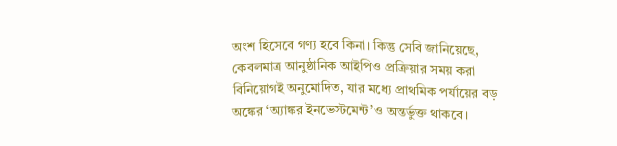অংশ হিসেবে গণ্য হবে কিনা। কিন্তু সেবি জানিয়েছে, কেবলমাত্র আনুষ্ঠানিক আইপিও প্রক্রিয়ার সময় করা বিনিয়োগই অনুমোদিত, যার মধ্যে প্রাথমিক পর্যায়ের বড় অঙ্কের ‘অ্যাঙ্কর ইনভেস্টমেন্ট’ও অন্তর্ভুক্ত থাকবে।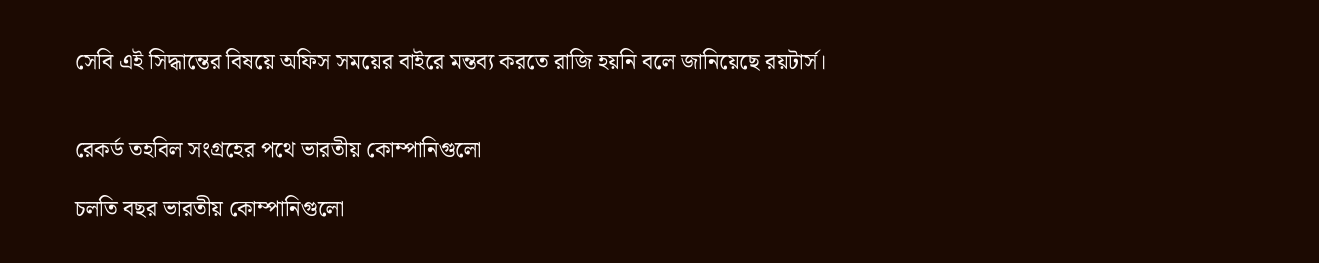সেবি এই সিদ্ধান্তের বিষয়ে অফিস সময়ের বাইরে মন্তব্য করতে রাজি হয়নি বলে জানিয়েছে রয়টার্স।


রেকর্ড তহবিল সংগ্রহের পথে ভারতীয় কোম্পানিগুলো

চলতি বছর ভারতীয় কোম্পানিগুলো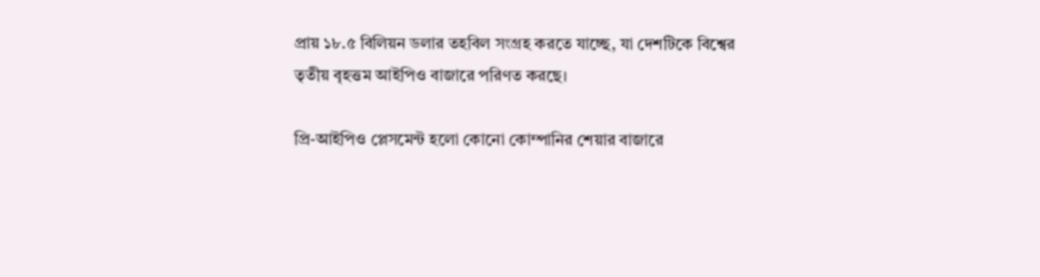প্রায় ১৮.৫ বিলিয়ন ডলার তহবিল সংগ্রহ করতে যাচ্ছে, যা দেশটিকে বিশ্বের তৃতীয় বৃহত্তম আইপিও বাজারে পরিণত করছে।

প্রি-আইপিও প্লেসমেন্ট হলো কোনো কোম্পানির শেয়ার বাজারে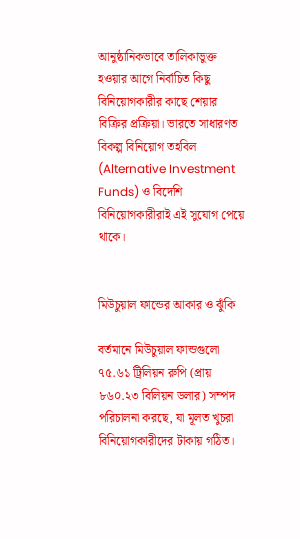আনুষ্ঠানিকভাবে তালিকাভুক্ত হওয়ার আগে নির্বাচিত কিছু বিনিয়োগকারীর কাছে শেয়ার বিক্রির প্রক্রিয়া। ভারতে সাধারণত বিকল্প বিনিয়োগ তহবিল (Alternative Investment Funds) ও বিদেশি বিনিয়োগকারীরাই এই সুযোগ পেয়ে থাকে।


মিউচুয়াল ফান্ডের আকার ও ঝুঁকি

বর্তমানে মিউচুয়াল ফান্ডগুলো ৭৫.৬১ ট্রিলিয়ন রুপি (প্রায় ৮৬০.২৩ বিলিয়ন ডলার) সম্পদ পরিচালনা করছে, যা মূলত খুচরা বিনিয়োগকারীদের টাকায় গঠিত।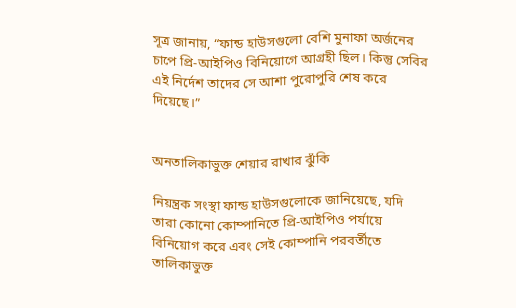সূত্র জানায়, “ফান্ড হাউসগুলো বেশি মুনাফা অর্জনের চাপে প্রি-আইপিও বিনিয়োগে আগ্রহী ছিল। কিন্তু সেবির এই নির্দেশ তাদের সে আশা পুরোপুরি শেষ করে দিয়েছে।”


অনতালিকাভুক্ত শেয়ার রাখার ঝুঁকি

নিয়ন্ত্রক সংস্থা ফান্ড হাউসগুলোকে জানিয়েছে, যদি তারা কোনো কোম্পানিতে প্রি-আইপিও পর্যায়ে বিনিয়োগ করে এবং সেই কোম্পানি পরবর্তীতে তালিকাভুক্ত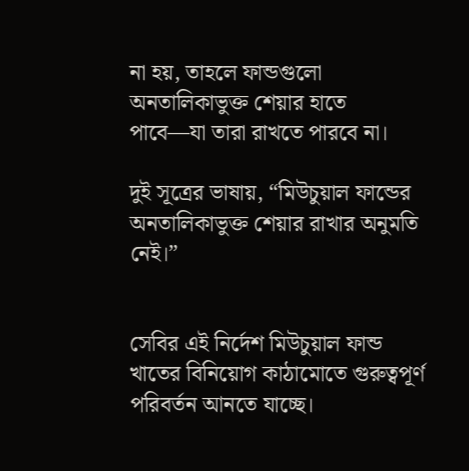না হয়, তাহলে ফান্ডগুলো অনতালিকাভুক্ত শেয়ার হাতে পাবে—যা তারা রাখতে পারবে না।

দুই সূত্রের ভাষায়, “মিউচুয়াল ফান্ডের অনতালিকাভুক্ত শেয়ার রাখার অনুমতি নেই।”


সেবির এই নির্দেশ মিউচুয়াল ফান্ড খাতের বিনিয়োগ কাঠামোতে গুরুত্বপূর্ণ পরিবর্তন আনতে যাচ্ছে।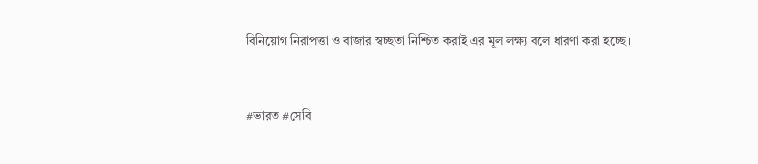বিনিয়োগ নিরাপত্তা ও বাজার স্বচ্ছতা নিশ্চিত করাই এর মূল লক্ষ্য বলে ধারণা করা হচ্ছে।


#ভারত #সেবি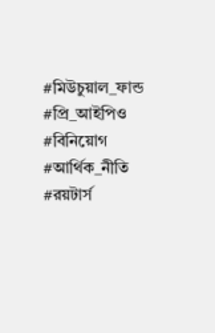#মিউচুয়াল_ফান্ড #প্রি_আইপিও #বিনিয়োগ #আর্থিক_নীতি #রয়টার্স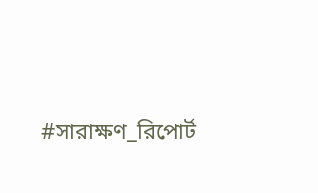#সারাক্ষণ_রিপোর্ট